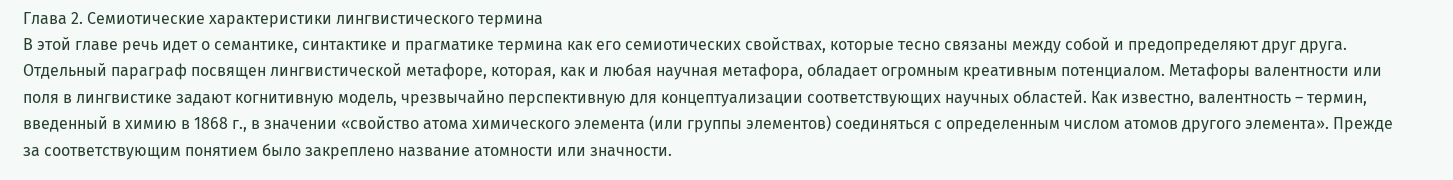Глава 2. Семиотические характеристики лингвистического термина
В этой главе речь идет о семантике, синтактике и прагматике термина как его семиотических свойствах, которые тесно связаны между собой и предопределяют друг друга. Отдельный параграф посвящен лингвистической метафоре, которая, как и любая научная метафора, обладает огромным креативным потенциалом. Метафоры валентности или поля в лингвистике задают когнитивную модель, чрезвычайно перспективную для концептуализации соответствующих научных областей. Как известно, валентность – термин, введенный в химию в 1868 г., в значении «свойство атома химического элемента (или группы элементов) соединяться с определенным числом атомов другого элемента». Прежде за соответствующим понятием было закреплено название атомности или значности.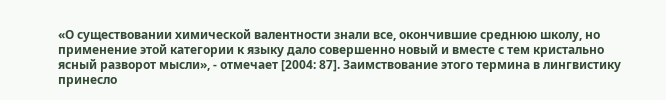«О существовании химической валентности знали все, окончившие среднюю школу, но применение этой категории к языку дало совершенно новый и вместе с тем кристально ясный разворот мысли», - отмечает [2004: 87]. Заимствование этого термина в лингвистику принесло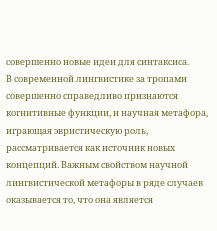совершенно новые идеи для синтаксиса.
В современной лингвистике за тропами совершенно справедливо признаются когнитивные функции, и научная метафора, играющая эвристическую роль, рассматривается как источник новых концепций. Важным свойством научной лингвистической метафоры в ряде случаев оказывается то, что она является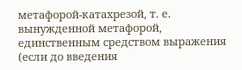метафорой-катахрезой, т. е. вынужденной метафорой, единственным средством выражения (если до введения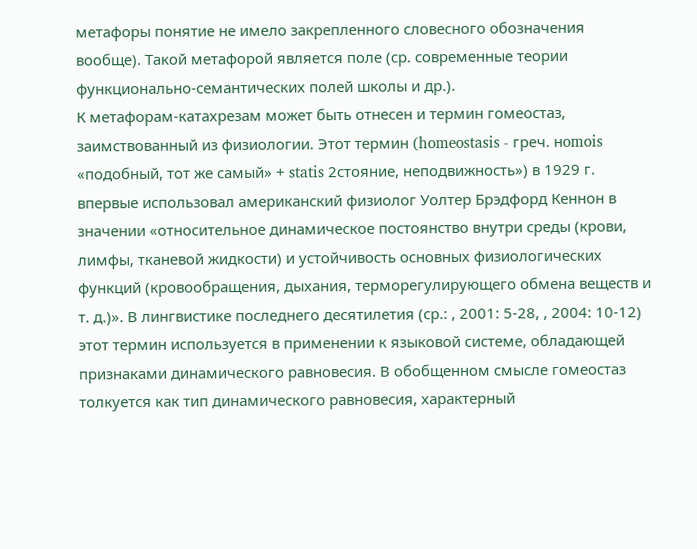метафоры понятие не имело закрепленного словесного обозначения вообще). Такой метафорой является поле (ср. современные теории функционально-семантических полей школы и др.).
К метафорам-катахрезам может быть отнесен и термин гомеостаз, заимствованный из физиологии. Этот термин (homeostasis - греч. нomois «подобный, тот же самый» + statis 2стояние, неподвижность») в 1929 г. впервые использовал американский физиолог Уолтер Брэдфорд Кеннон в значении «относительное динамическое постоянство внутри среды (крови, лимфы, тканевой жидкости) и устойчивость основных физиологических функций (кровообращения, дыхания, терморегулирующего обмена веществ и т. д.)». В лингвистике последнего десятилетия (ср.: , 2001: 5-28, , 2004: 10-12) этот термин используется в применении к языковой системе, обладающей признаками динамического равновесия. В обобщенном смысле гомеостаз толкуется как тип динамического равновесия, характерный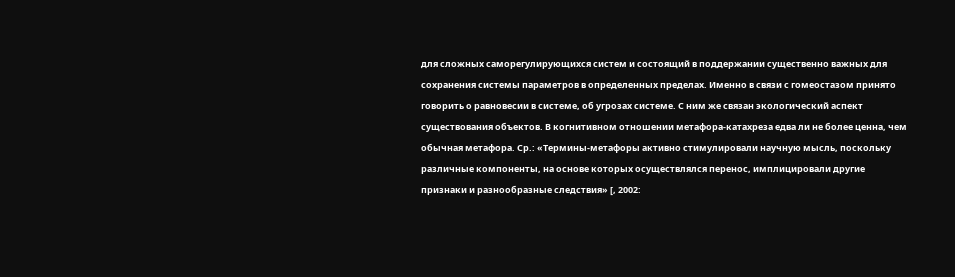для сложных саморегулирующихся систем и состоящий в поддержании существенно важных для сохранения системы параметров в определенных пределах. Именно в связи с гомеостазом принято говорить о равновесии в системе, об угрозах системе. С ним же связан экологический аспект существования объектов. В когнитивном отношении метафора-катахреза едва ли не более ценна, чем обычная метафора. Ср.: «Термины-метафоры активно стимулировали научную мысль, поскольку различные компоненты, на основе которых осуществлялся перенос, имплицировали другие признаки и разнообразные следствия» [, 2002: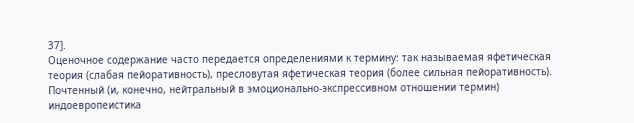37].
Оценочное содержание часто передается определениями к термину: так называемая яфетическая теория (слабая пейоративность), пресловутая яфетическая теория (более сильная пейоративность). Почтенный (и, конечно, нейтральный в эмоционально-экспрессивном отношении термин) индоевропеистика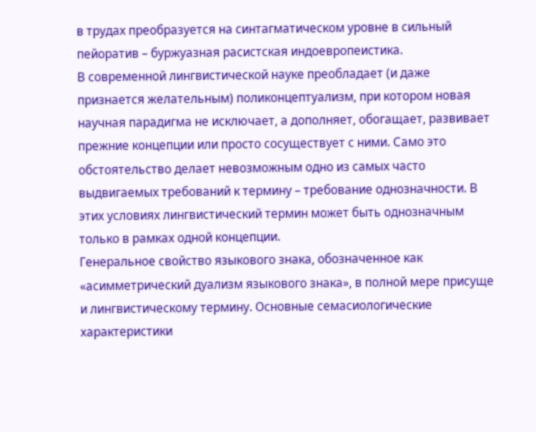в трудах преобразуется на синтагматическом уровне в сильный пейоратив – буржуазная расистская индоевропеистика.
В современной лингвистической науке преобладает (и даже признается желательным) поликонцептуализм, при котором новая научная парадигма не исключает, а дополняет, обогащает, развивает прежние концепции или просто сосуществует с ними. Само это обстоятельство делает невозможным одно из самых часто выдвигаемых требований к термину – требование однозначности. В этих условиях лингвистический термин может быть однозначным только в рамках одной концепции.
Генеральное свойство языкового знака, обозначенное как «асимметрический дуализм языкового знака», в полной мере присуще и лингвистическому термину. Основные семасиологические характеристики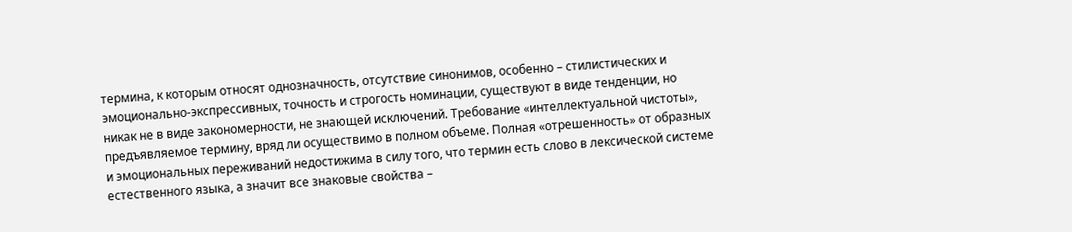термина, к которым относят однозначность, отсутствие синонимов, особенно – стилистических и эмоционально-экспрессивных, точность и строгость номинации, существуют в виде тенденции, но никак не в виде закономерности, не знающей исключений. Требование «интеллектуальной чистоты», предъявляемое термину, вряд ли осуществимо в полном объеме. Полная «отрешенность» от образных и эмоциональных переживаний недостижима в силу того, что термин есть слово в лексической системе естественного языка, а значит все знаковые свойства –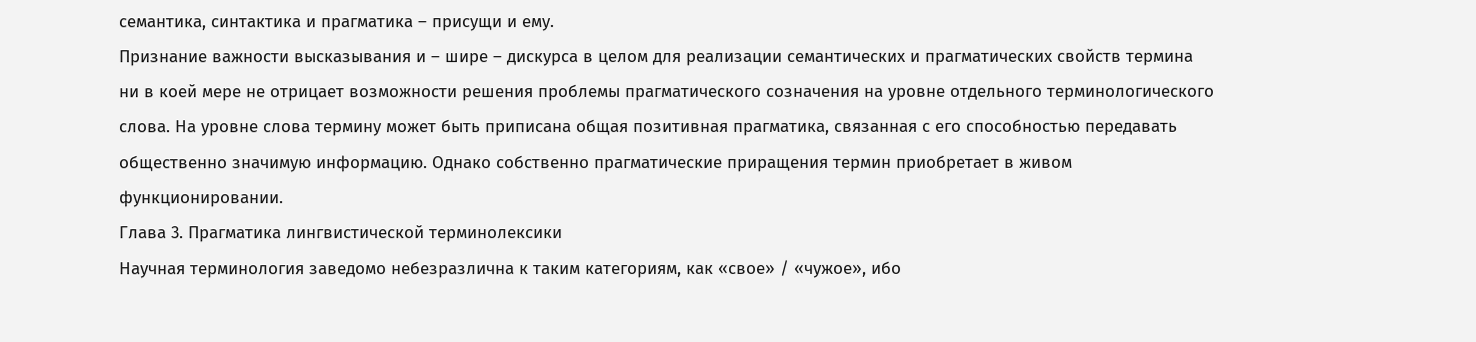семантика, синтактика и прагматика – присущи и ему.
Признание важности высказывания и – шире – дискурса в целом для реализации семантических и прагматических свойств термина ни в коей мере не отрицает возможности решения проблемы прагматического созначения на уровне отдельного терминологического слова. На уровне слова термину может быть приписана общая позитивная прагматика, связанная с его способностью передавать общественно значимую информацию. Однако собственно прагматические приращения термин приобретает в живом функционировании.
Глава 3. Прагматика лингвистической терминолексики
Научная терминология заведомо небезразлична к таким категориям, как «свое» / «чужое», ибо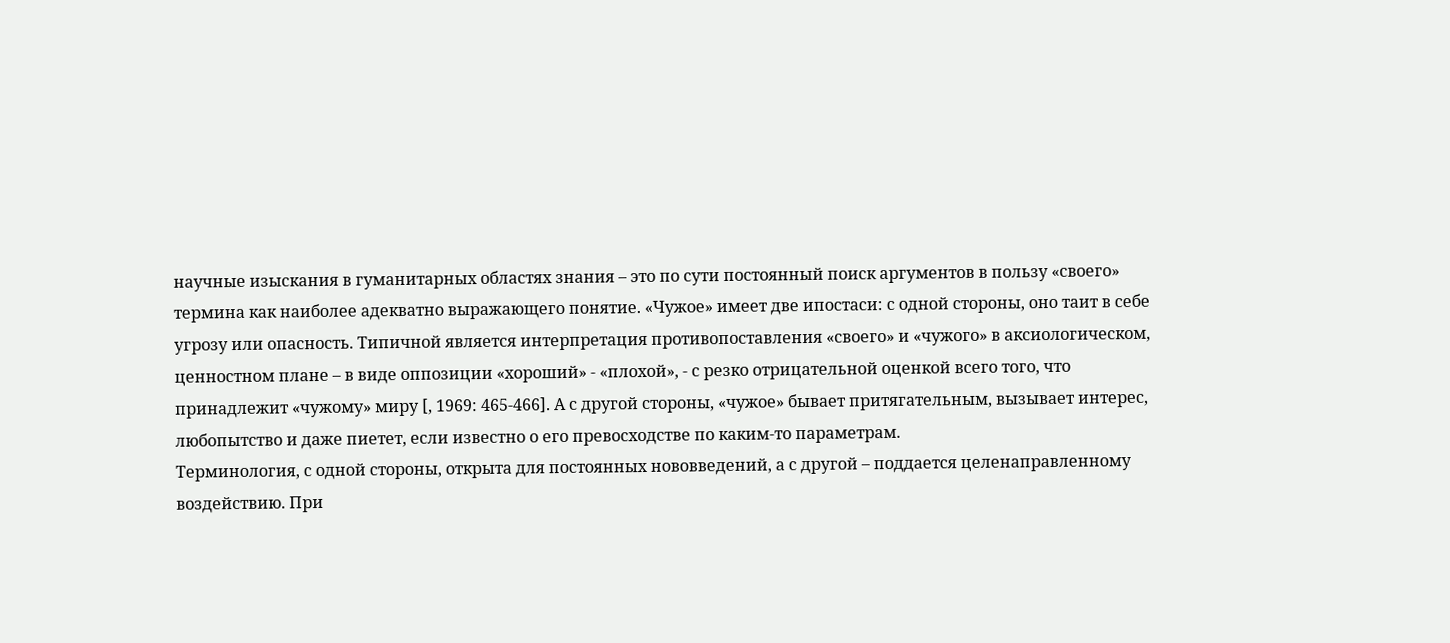научные изыскания в гуманитарных областях знания – это по сути постоянный поиск аргументов в пользу «своего» термина как наиболее адекватно выражающего понятие. «Чужое» имеет две ипостаси: с одной стороны, оно таит в себе угрозу или опасность. Типичной является интерпретация противопоставления «своего» и «чужого» в аксиологическом, ценностном плане – в виде оппозиции «хороший» - «плохой», - с резко отрицательной оценкой всего того, что принадлежит «чужому» миру [, 1969: 465-466]. А с другой стороны, «чужое» бывает притягательным, вызывает интерес, любопытство и даже пиетет, если известно о его превосходстве по каким-то параметрам.
Терминология, с одной стороны, открыта для постоянных нововведений, а с другой – поддается целенаправленному воздействию. При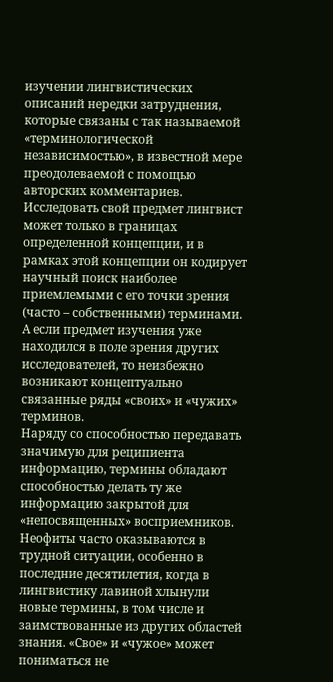изучении лингвистических описаний нередки затруднения, которые связаны с так называемой «терминологической независимостью», в известной мере преодолеваемой с помощью авторских комментариев. Исследовать свой предмет лингвист может только в границах определенной концепции, и в рамках этой концепции он кодирует научный поиск наиболее приемлемыми с его точки зрения (часто – собственными) терминами. А если предмет изучения уже находился в поле зрения других исследователей, то неизбежно возникают концептуально связанные ряды «своих» и «чужих» терминов.
Наряду со способностью передавать значимую для реципиента информацию, термины обладают способностью делать ту же информацию закрытой для «непосвященных» восприемников. Неофиты часто оказываются в трудной ситуации, особенно в последние десятилетия, когда в лингвистику лавиной хлынули новые термины, в том числе и заимствованные из других областей знания. «Свое» и «чужое» может пониматься не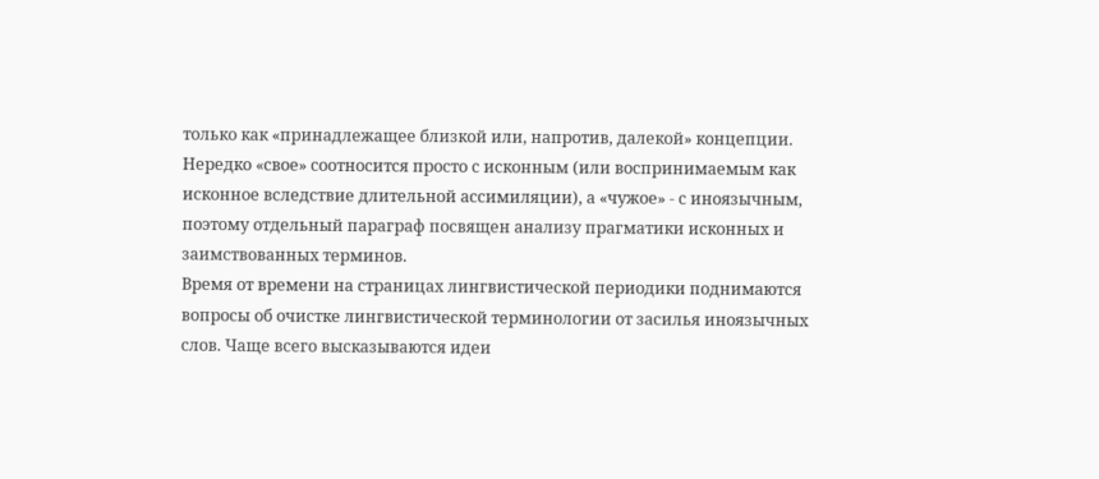только как «принадлежащее близкой или, напротив, далекой» концепции. Нередко «свое» соотносится просто с исконным (или воспринимаемым как исконное вследствие длительной ассимиляции), а «чужое» - с иноязычным, поэтому отдельный параграф посвящен анализу прагматики исконных и заимствованных терминов.
Время от времени на страницах лингвистической периодики поднимаются вопросы об очистке лингвистической терминологии от засилья иноязычных слов. Чаще всего высказываются идеи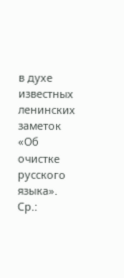в духе известных ленинских заметок «Об очистке русского языка». Ср.: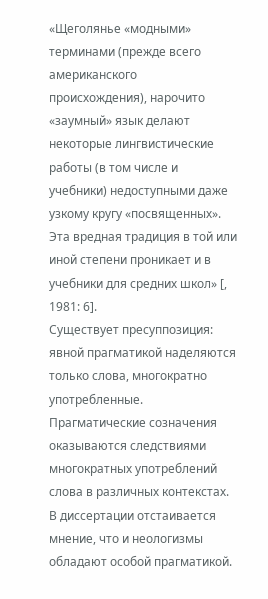«Щеголянье «модными» терминами (прежде всего американского происхождения), нарочито «заумный» язык делают некоторые лингвистические работы (в том числе и учебники) недоступными даже узкому кругу «посвященных». Эта вредная традиция в той или иной степени проникает и в учебники для средних школ» [, 1981: 6].
Существует пресуппозиция: явной прагматикой наделяются только слова, многократно употребленные. Прагматические созначения оказываются следствиями многократных употреблений слова в различных контекстах. В диссертации отстаивается мнение, что и неологизмы обладают особой прагматикой.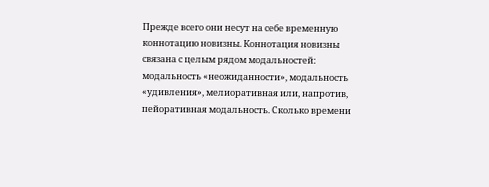Прежде всего они несут на себе временную коннотацию новизны. Коннотация новизны связана с целым рядом модальностей: модальность «неожиданности», модальность «удивления», мелиоративная или, напротив, пейоративная модальность. Сколько времени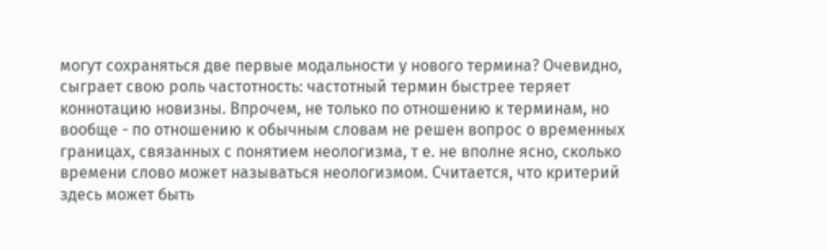могут сохраняться две первые модальности у нового термина? Очевидно, сыграет свою роль частотность: частотный термин быстрее теряет коннотацию новизны. Впрочем, не только по отношению к терминам, но вообще - по отношению к обычным словам не решен вопрос о временных границах, связанных с понятием неологизма, т е. не вполне ясно, сколько времени слово может называться неологизмом. Считается, что критерий здесь может быть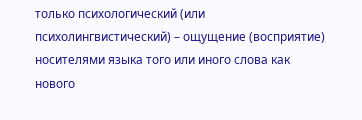только психологический (или психолингвистический) – ощущение (восприятие) носителями языка того или иного слова как нового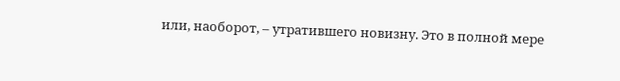или, наоборот, – утратившего новизну. Это в полной мере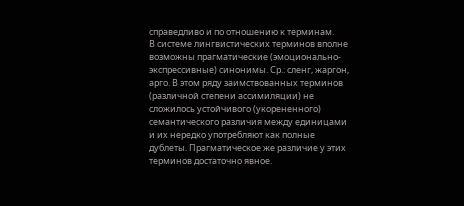справедливо и по отношению к терминам.
В системе лингвистических терминов вполне возможны прагматические (эмоционально-экспрессивные) синонимы. Ср.: сленг, жаргон, арго. В этом ряду заимствованных терминов (различной степени ассимиляции) не сложилось устойчивого (укорененного) семантического различия между единицами и их нередко употребляют как полные дублеты. Прагматическое же различие у этих терминов достаточно явное.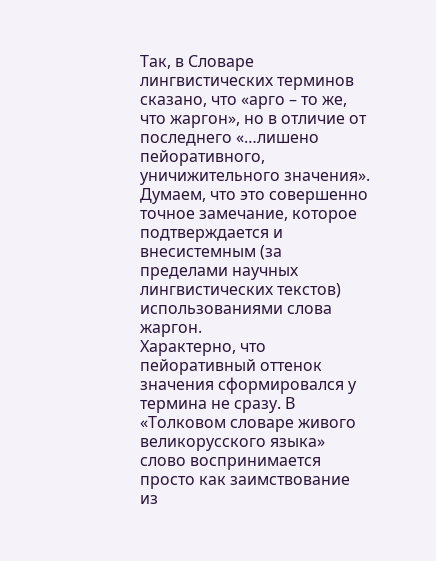Так, в Словаре лингвистических терминов сказано, что «арго – то же, что жаргон», но в отличие от последнего «…лишено пейоративного, уничижительного значения». Думаем, что это совершенно точное замечание, которое подтверждается и внесистемным (за пределами научных лингвистических текстов) использованиями слова жаргон.
Характерно, что пейоративный оттенок значения сформировался у термина не сразу. В «Толковом словаре живого великорусского языка» слово воспринимается просто как заимствование из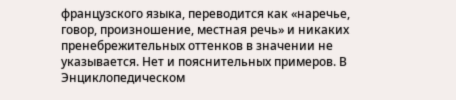французского языка, переводится как «наречье, говор, произношение, местная речь» и никаких пренебрежительных оттенков в значении не указывается. Нет и пояснительных примеров. В Энциклопедическом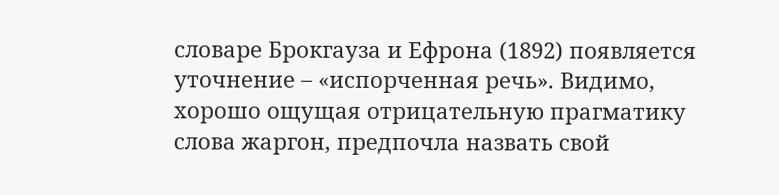словаре Брокгауза и Ефрона (1892) появляется уточнение – «испорченная речь». Видимо, хорошо ощущая отрицательную прагматику слова жаргон, предпочла назвать свой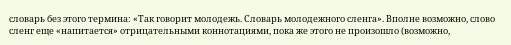словарь без этого термина: «Так говорит молодежь. Словарь молодежного сленга». Вполне возможно, слово сленг еще «напитается» отрицательными коннотациями, пока же этого не произошло (возможно,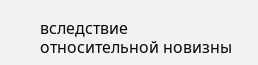вследствие относительной новизны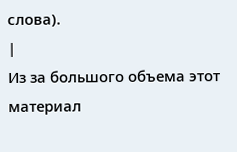слова).
|
Из за большого объема этот материал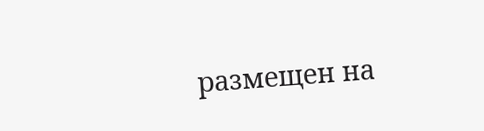размещен на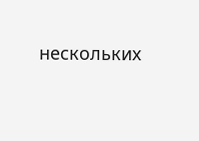нескольких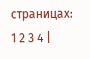страницах:
1 2 3 4 |